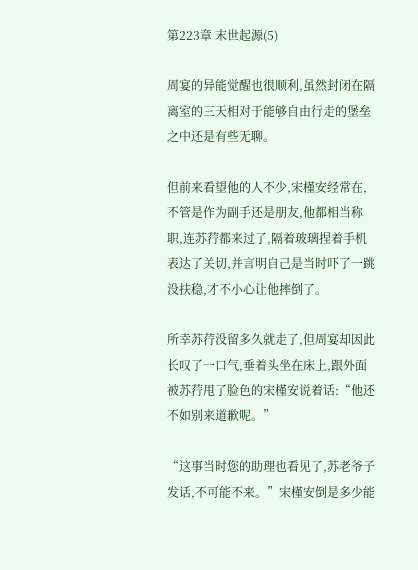第223章 末世起源(5)

周宴的异能觉醒也很顺利,虽然封闭在隔离室的三天相对于能够自由行走的堡垒之中还是有些无聊。

但前来看望他的人不少,宋槿安经常在,不管是作为副手还是朋友,他都相当称职,连苏荇都来过了,隔着玻璃捏着手机表达了关切,并言明自己是当时吓了一跳没扶稳,才不小心让他摔倒了。

所幸苏荇没留多久就走了,但周宴却因此长叹了一口气,垂着头坐在床上,跟外面被苏荇甩了脸色的宋槿安说着话:“他还不如别来道歉呢。”

“这事当时您的助理也看见了,苏老爷子发话,不可能不来。”宋槿安倒是多少能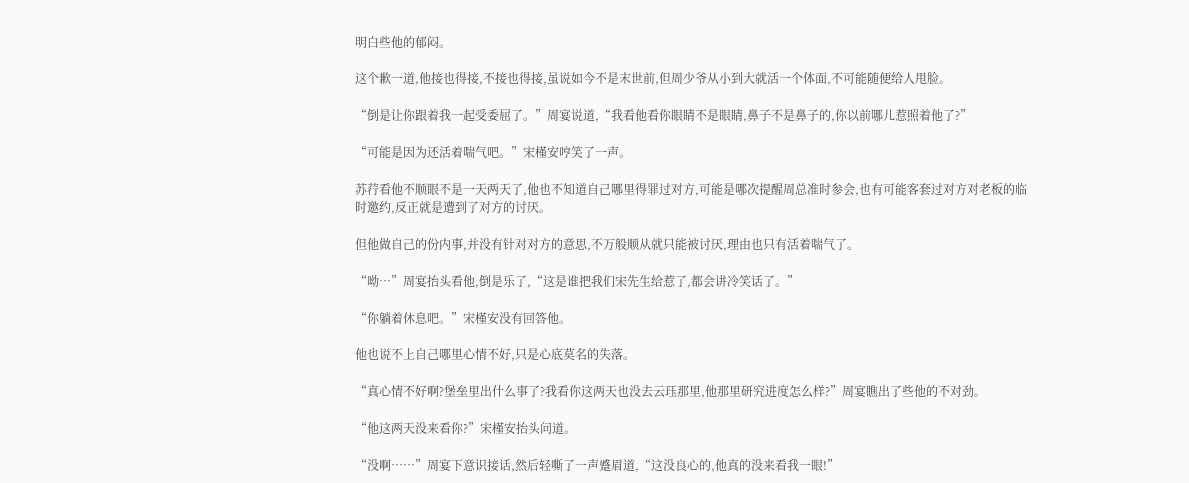明白些他的郁闷。

这个歉一道,他接也得接,不接也得接,虽说如今不是末世前,但周少爷从小到大就活一个体面,不可能随便给人甩脸。

“倒是让你跟着我一起受委屈了。”周宴说道,“我看他看你眼睛不是眼睛,鼻子不是鼻子的,你以前哪儿惹照着他了?”

“可能是因为还活着喘气吧。”宋槿安哼笑了一声。

苏荇看他不顺眼不是一天两天了,他也不知道自己哪里得罪过对方,可能是哪次提醒周总准时参会,也有可能客套过对方对老板的临时邀约,反正就是遭到了对方的讨厌。

但他做自己的份内事,并没有针对对方的意思,不万般顺从就只能被讨厌,理由也只有活着喘气了。

“呦…”周宴抬头看他,倒是乐了,“这是谁把我们宋先生给惹了,都会讲冷笑话了。”

“你躺着休息吧。”宋槿安没有回答他。

他也说不上自己哪里心情不好,只是心底莫名的失落。

“真心情不好啊?堡垒里出什么事了?我看你这两天也没去云珏那里,他那里研究进度怎么样?”周宴瞧出了些他的不对劲。

“他这两天没来看你?”宋槿安抬头问道。

“没啊……”周宴下意识接话,然后轻嘶了一声蹙眉道,“这没良心的,他真的没来看我一眼!”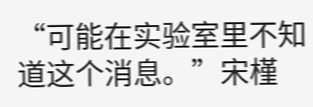“可能在实验室里不知道这个消息。”宋槿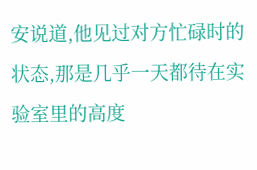安说道,他见过对方忙碌时的状态,那是几乎一天都待在实验室里的高度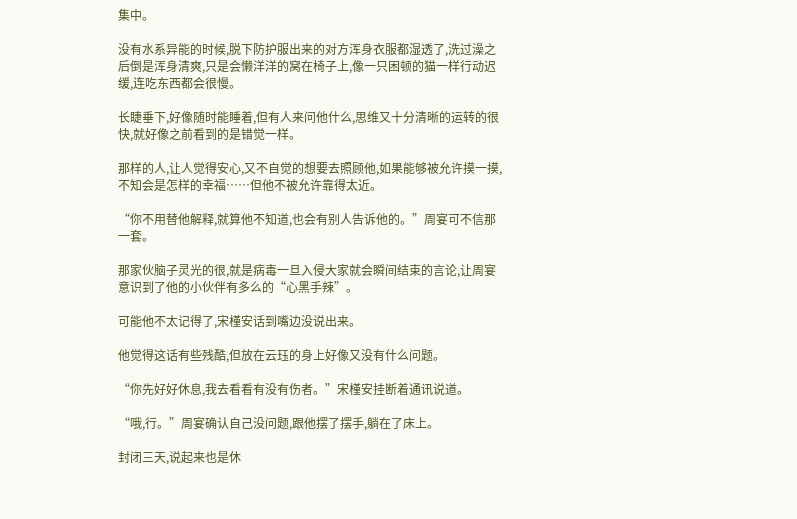集中。

没有水系异能的时候,脱下防护服出来的对方浑身衣服都湿透了,洗过澡之后倒是浑身清爽,只是会懒洋洋的窝在椅子上,像一只困顿的猫一样行动迟缓,连吃东西都会很慢。

长睫垂下,好像随时能睡着,但有人来问他什么,思维又十分清晰的运转的很快,就好像之前看到的是错觉一样。

那样的人,让人觉得安心,又不自觉的想要去照顾他,如果能够被允许摸一摸,不知会是怎样的幸福……但他不被允许靠得太近。

“你不用替他解释,就算他不知道,也会有别人告诉他的。”周宴可不信那一套。

那家伙脑子灵光的很,就是病毒一旦入侵大家就会瞬间结束的言论,让周宴意识到了他的小伙伴有多么的“心黑手辣”。

可能他不太记得了,宋槿安话到嘴边没说出来。

他觉得这话有些残酷,但放在云珏的身上好像又没有什么问题。

“你先好好休息,我去看看有没有伤者。”宋槿安挂断着通讯说道。

“哦,行。”周宴确认自己没问题,跟他摆了摆手,躺在了床上。

封闭三天,说起来也是休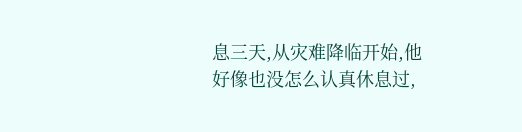息三天,从灾难降临开始,他好像也没怎么认真休息过,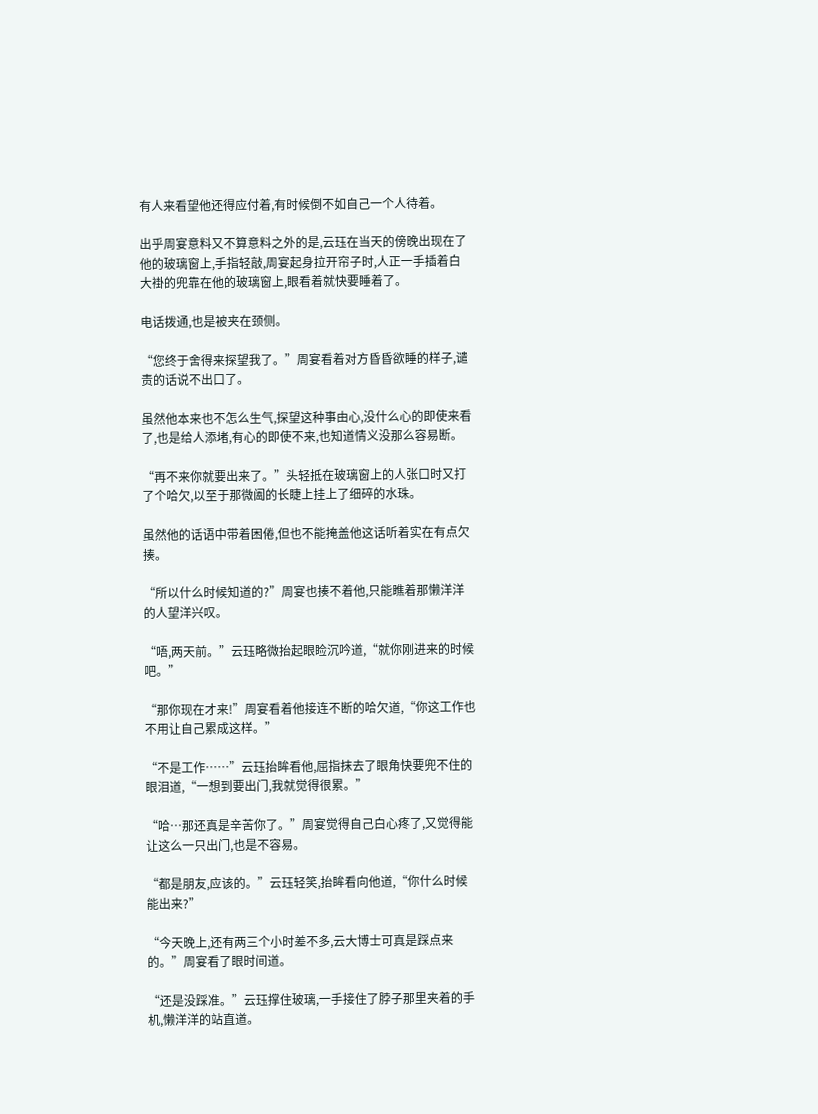有人来看望他还得应付着,有时候倒不如自己一个人待着。

出乎周宴意料又不算意料之外的是,云珏在当天的傍晚出现在了他的玻璃窗上,手指轻敲,周宴起身拉开帘子时,人正一手插着白大褂的兜靠在他的玻璃窗上,眼看着就快要睡着了。

电话拨通,也是被夹在颈侧。

“您终于舍得来探望我了。”周宴看着对方昏昏欲睡的样子,谴责的话说不出口了。

虽然他本来也不怎么生气,探望这种事由心,没什么心的即使来看了,也是给人添堵,有心的即使不来,也知道情义没那么容易断。

“再不来你就要出来了。”头轻抵在玻璃窗上的人张口时又打了个哈欠,以至于那微阖的长睫上挂上了细碎的水珠。

虽然他的话语中带着困倦,但也不能掩盖他这话听着实在有点欠揍。

“所以什么时候知道的?”周宴也揍不着他,只能瞧着那懒洋洋的人望洋兴叹。

“唔,两天前。”云珏略微抬起眼睑沉吟道,“就你刚进来的时候吧。”

“那你现在才来!”周宴看着他接连不断的哈欠道,“你这工作也不用让自己累成这样。”

“不是工作……”云珏抬眸看他,屈指抹去了眼角快要兜不住的眼泪道,“一想到要出门,我就觉得很累。”

“哈…那还真是辛苦你了。”周宴觉得自己白心疼了,又觉得能让这么一只出门,也是不容易。

“都是朋友,应该的。”云珏轻笑,抬眸看向他道,“你什么时候能出来?”

“今天晚上,还有两三个小时差不多,云大博士可真是踩点来的。”周宴看了眼时间道。

“还是没踩准。”云珏撑住玻璃,一手接住了脖子那里夹着的手机,懒洋洋的站直道。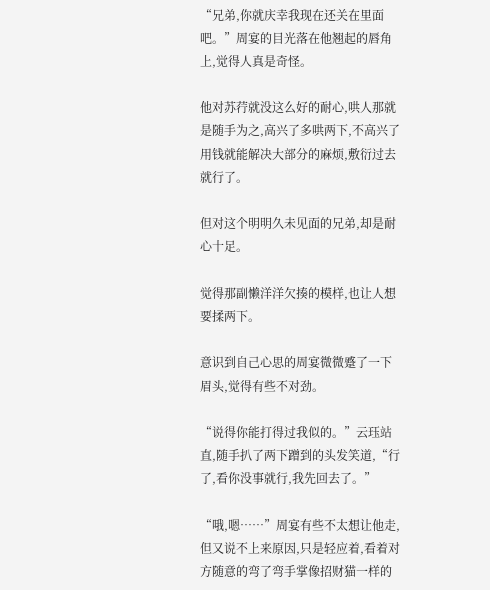“兄弟,你就庆幸我现在还关在里面吧。”周宴的目光落在他翘起的唇角上,觉得人真是奇怪。

他对苏荇就没这么好的耐心,哄人那就是随手为之,高兴了多哄两下,不高兴了用钱就能解决大部分的麻烦,敷衍过去就行了。

但对这个明明久未见面的兄弟,却是耐心十足。

觉得那副懒洋洋欠揍的模样,也让人想要揉两下。

意识到自己心思的周宴微微蹙了一下眉头,觉得有些不对劲。

“说得你能打得过我似的。”云珏站直,随手扒了两下蹭到的头发笑道,“行了,看你没事就行,我先回去了。”

“哦,嗯……”周宴有些不太想让他走,但又说不上来原因,只是轻应着,看着对方随意的弯了弯手掌像招财猫一样的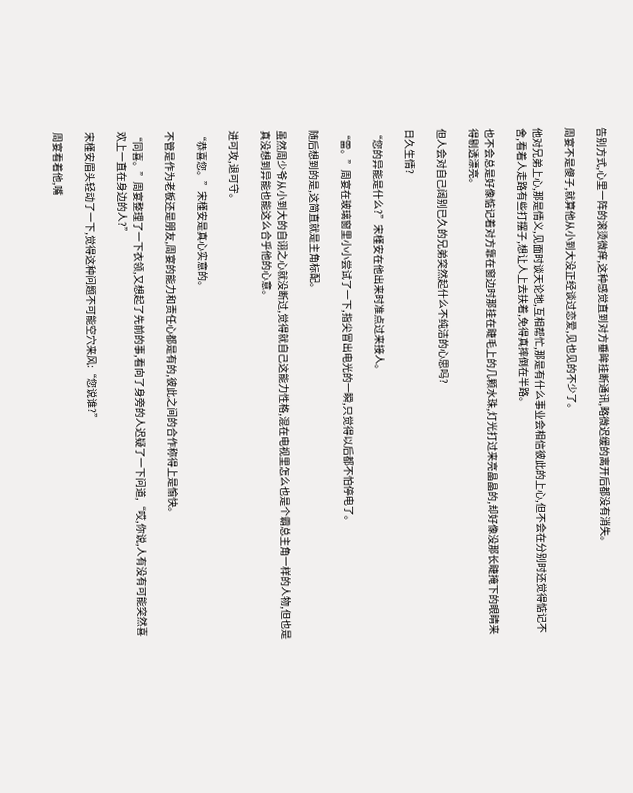告别方式,心里一阵的滚烫微痒,这种感觉直到对方垂眸挂断通讯,略微迟缓的离开后都没有消失。

周宴不是傻子,就算他从小到大没正经谈过恋爱,见也见的不少了。

他对兄弟上心,那是情义,见面时谈天论地,互相帮忙,那是有什么事业会相信彼此的上心,但不会在分别时还觉得惦记不舍,看着人走路有些打摆子,想让人上去扶着,免得真摔倒在半路。

也不会总是好像惦记着对方靠在窗边时那挂在睫毛上的几颗水珠,灯光打过来亮晶晶的,却好像没那长睫掩下的眼睛来得剔透漂亮。

但人会对自己阔别已久的兄弟突然起什么不纯洁的心思吗?

日久生情?

“您的异能是什么?”宋槿安在他出来时准点过来接人。

“雷。”周宴在玻璃窗里小小尝试了一下,指尖冒出电光的一瞬,只觉得以后都不怕停电了。

随后想到的是,这简直就是主角标配。

虽然周少爷从小到大的自诩之心就没断过,觉得就自己这能力性格,混在电视里怎么也是个霸总主角一样的人物,但也是真没想到异能也能这么合乎他的心意。

进可攻,退可守。

“恭喜您。”宋槿安是真心实意的。

不管是作为老板还是朋友,周宴的能力和责任心都是有的,彼此之间的合作称得上是愉快。

“同喜。”周宴整理了一下衣领,又想起了先前的事,看向了身旁的人迟疑了一下问道,“哎,你说,人有没有可能突然喜欢上一直在身边的人?”

宋槿安眉头轻动了一下,觉得这种问题不可能空穴来风:“您说谁?”

周宴看着他,嘴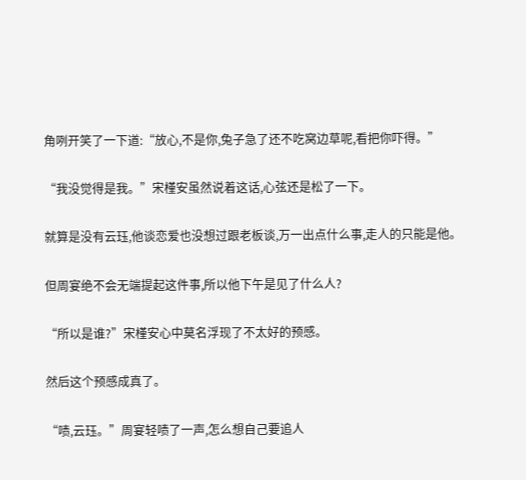角咧开笑了一下道:“放心,不是你,兔子急了还不吃窝边草呢,看把你吓得。”

“我没觉得是我。”宋槿安虽然说着这话,心弦还是松了一下。

就算是没有云珏,他谈恋爱也没想过跟老板谈,万一出点什么事,走人的只能是他。

但周宴绝不会无端提起这件事,所以他下午是见了什么人?

“所以是谁?”宋槿安心中莫名浮现了不太好的预感。

然后这个预感成真了。

“啧,云珏。”周宴轻啧了一声,怎么想自己要追人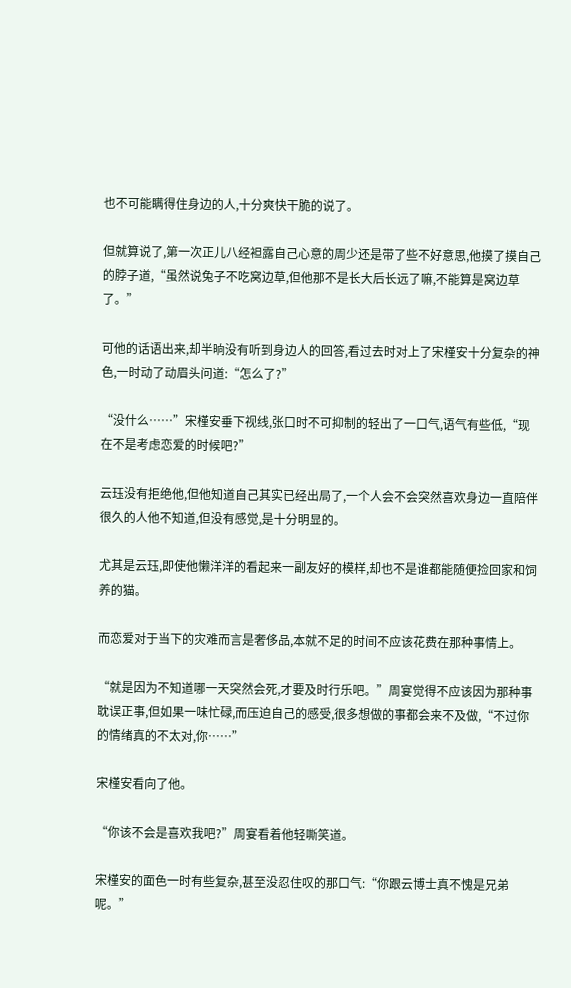也不可能瞒得住身边的人,十分爽快干脆的说了。

但就算说了,第一次正儿八经袒露自己心意的周少还是带了些不好意思,他摸了摸自己的脖子道,“虽然说兔子不吃窝边草,但他那不是长大后长远了嘛,不能算是窝边草了。”

可他的话语出来,却半晌没有听到身边人的回答,看过去时对上了宋槿安十分复杂的神色,一时动了动眉头问道:“怎么了?”

“没什么……”宋槿安垂下视线,张口时不可抑制的轻出了一口气,语气有些低,“现在不是考虑恋爱的时候吧?”

云珏没有拒绝他,但他知道自己其实已经出局了,一个人会不会突然喜欢身边一直陪伴很久的人他不知道,但没有感觉,是十分明显的。

尤其是云珏,即使他懒洋洋的看起来一副友好的模样,却也不是谁都能随便捡回家和饲养的猫。

而恋爱对于当下的灾难而言是奢侈品,本就不足的时间不应该花费在那种事情上。

“就是因为不知道哪一天突然会死,才要及时行乐吧。”周宴觉得不应该因为那种事耽误正事,但如果一味忙碌,而压迫自己的感受,很多想做的事都会来不及做,“不过你的情绪真的不太对,你……”

宋槿安看向了他。

“你该不会是喜欢我吧?”周宴看着他轻嘶笑道。

宋槿安的面色一时有些复杂,甚至没忍住叹的那口气:“你跟云博士真不愧是兄弟呢。”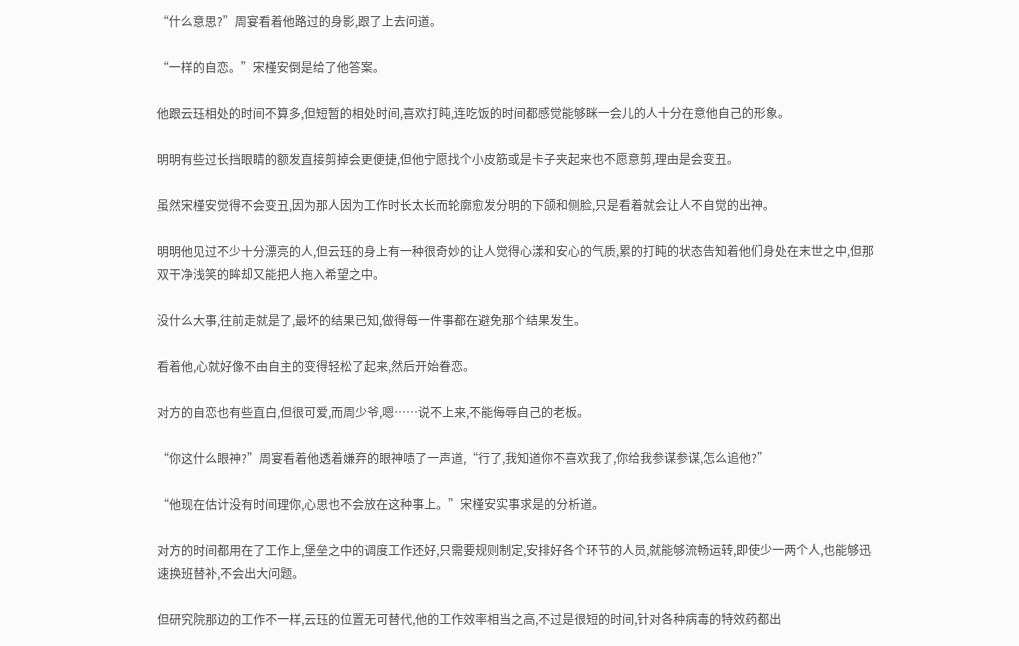“什么意思?”周宴看着他路过的身影,跟了上去问道。

“一样的自恋。”宋槿安倒是给了他答案。

他跟云珏相处的时间不算多,但短暂的相处时间,喜欢打盹,连吃饭的时间都感觉能够眯一会儿的人十分在意他自己的形象。

明明有些过长挡眼睛的额发直接剪掉会更便捷,但他宁愿找个小皮筋或是卡子夹起来也不愿意剪,理由是会变丑。

虽然宋槿安觉得不会变丑,因为那人因为工作时长太长而轮廓愈发分明的下颌和侧脸,只是看着就会让人不自觉的出神。

明明他见过不少十分漂亮的人,但云珏的身上有一种很奇妙的让人觉得心漾和安心的气质,累的打盹的状态告知着他们身处在末世之中,但那双干净浅笑的眸却又能把人拖入希望之中。

没什么大事,往前走就是了,最坏的结果已知,做得每一件事都在避免那个结果发生。

看着他,心就好像不由自主的变得轻松了起来,然后开始眷恋。

对方的自恋也有些直白,但很可爱,而周少爷,嗯……说不上来,不能侮辱自己的老板。

“你这什么眼神?”周宴看着他透着嫌弃的眼神啧了一声道,“行了,我知道你不喜欢我了,你给我参谋参谋,怎么追他?”

“他现在估计没有时间理你,心思也不会放在这种事上。”宋槿安实事求是的分析道。

对方的时间都用在了工作上,堡垒之中的调度工作还好,只需要规则制定,安排好各个环节的人员,就能够流畅运转,即使少一两个人,也能够迅速换班替补,不会出大问题。

但研究院那边的工作不一样,云珏的位置无可替代,他的工作效率相当之高,不过是很短的时间,针对各种病毒的特效药都出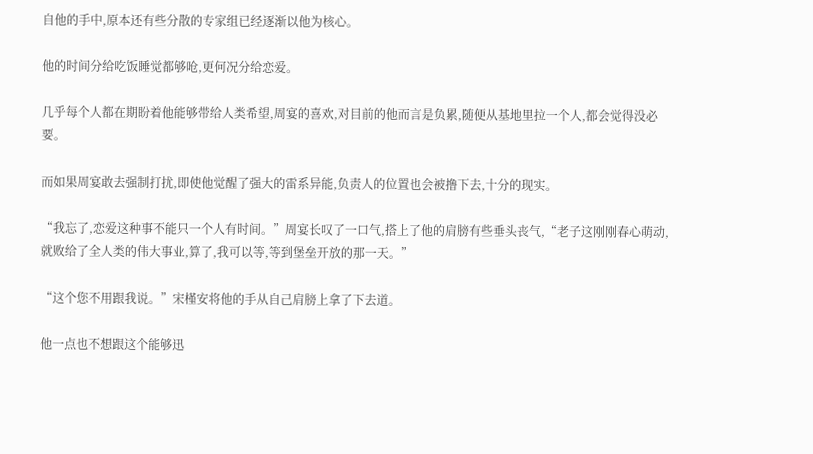自他的手中,原本还有些分散的专家组已经逐渐以他为核心。

他的时间分给吃饭睡觉都够呛,更何况分给恋爱。

几乎每个人都在期盼着他能够带给人类希望,周宴的喜欢,对目前的他而言是负累,随便从基地里拉一个人,都会觉得没必要。

而如果周宴敢去强制打扰,即使他觉醒了强大的雷系异能,负责人的位置也会被撸下去,十分的现实。

“我忘了,恋爱这种事不能只一个人有时间。”周宴长叹了一口气,搭上了他的肩膀有些垂头丧气,“老子这刚刚春心萌动,就败给了全人类的伟大事业,算了,我可以等,等到堡垒开放的那一天。”

“这个您不用跟我说。”宋槿安将他的手从自己肩膀上拿了下去道。

他一点也不想跟这个能够迅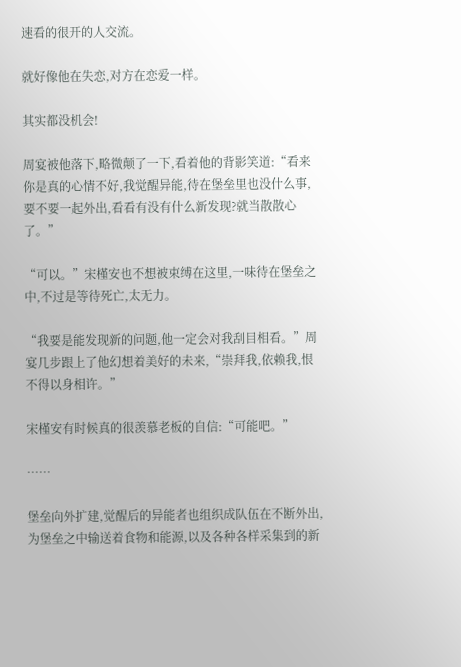速看的很开的人交流。

就好像他在失恋,对方在恋爱一样。

其实都没机会!

周宴被他落下,略微颠了一下,看着他的背影笑道:“看来你是真的心情不好,我觉醒异能,待在堡垒里也没什么事,要不要一起外出,看看有没有什么新发现?就当散散心了。”

“可以。”宋槿安也不想被束缚在这里,一味待在堡垒之中,不过是等待死亡,太无力。

“我要是能发现新的问题,他一定会对我刮目相看。”周宴几步跟上了他幻想着美好的未来,“崇拜我,依赖我,恨不得以身相许。”

宋槿安有时候真的很羡慕老板的自信:“可能吧。”

……

堡垒向外扩建,觉醒后的异能者也组织成队伍在不断外出,为堡垒之中输送着食物和能源,以及各种各样采集到的新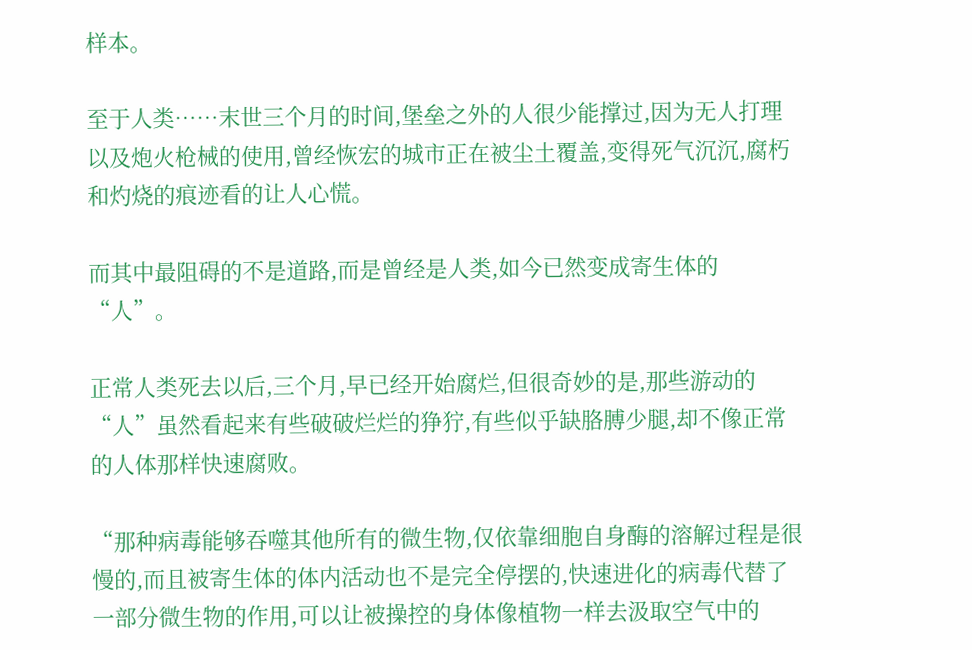样本。

至于人类……末世三个月的时间,堡垒之外的人很少能撑过,因为无人打理以及炮火枪械的使用,曾经恢宏的城市正在被尘土覆盖,变得死气沉沉,腐朽和灼烧的痕迹看的让人心慌。

而其中最阻碍的不是道路,而是曾经是人类,如今已然变成寄生体的“人”。

正常人类死去以后,三个月,早已经开始腐烂,但很奇妙的是,那些游动的“人”虽然看起来有些破破烂烂的狰狞,有些似乎缺胳膊少腿,却不像正常的人体那样快速腐败。

“那种病毒能够吞噬其他所有的微生物,仅依靠细胞自身酶的溶解过程是很慢的,而且被寄生体的体内活动也不是完全停摆的,快速进化的病毒代替了一部分微生物的作用,可以让被操控的身体像植物一样去汲取空气中的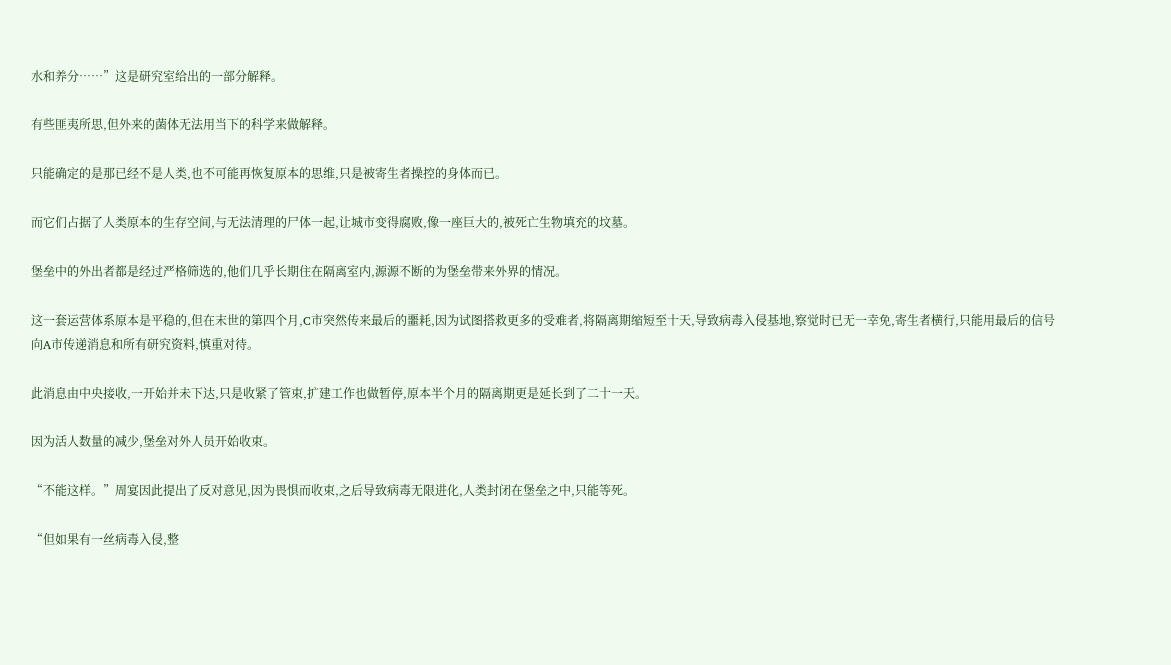水和养分……”这是研究室给出的一部分解释。

有些匪夷所思,但外来的菌体无法用当下的科学来做解释。

只能确定的是那已经不是人类,也不可能再恢复原本的思维,只是被寄生者操控的身体而已。

而它们占据了人类原本的生存空间,与无法清理的尸体一起,让城市变得腐败,像一座巨大的,被死亡生物填充的坟墓。

堡垒中的外出者都是经过严格筛选的,他们几乎长期住在隔离室内,源源不断的为堡垒带来外界的情况。

这一套运营体系原本是平稳的,但在末世的第四个月,C市突然传来最后的噩耗,因为试图搭救更多的受难者,将隔离期缩短至十天,导致病毒入侵基地,察觉时已无一幸免,寄生者横行,只能用最后的信号向A市传递消息和所有研究资料,慎重对待。

此消息由中央接收,一开始并未下达,只是收紧了管束,扩建工作也做暂停,原本半个月的隔离期更是延长到了二十一天。

因为活人数量的减少,堡垒对外人员开始收束。

“不能这样。”周宴因此提出了反对意见,因为畏惧而收束,之后导致病毒无限进化,人类封闭在堡垒之中,只能等死。

“但如果有一丝病毒入侵,整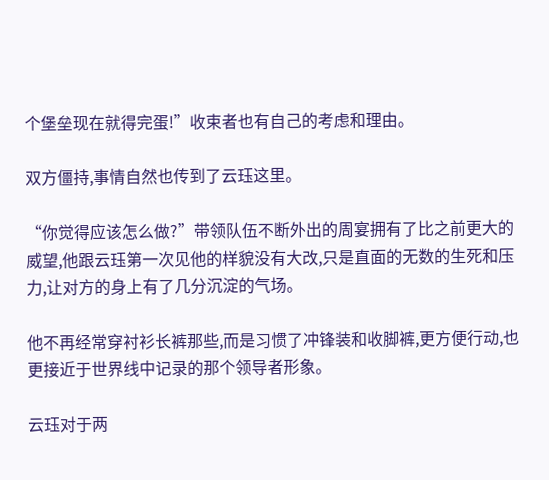个堡垒现在就得完蛋!”收束者也有自己的考虑和理由。

双方僵持,事情自然也传到了云珏这里。

“你觉得应该怎么做?”带领队伍不断外出的周宴拥有了比之前更大的威望,他跟云珏第一次见他的样貌没有大改,只是直面的无数的生死和压力,让对方的身上有了几分沉淀的气场。

他不再经常穿衬衫长裤那些,而是习惯了冲锋装和收脚裤,更方便行动,也更接近于世界线中记录的那个领导者形象。

云珏对于两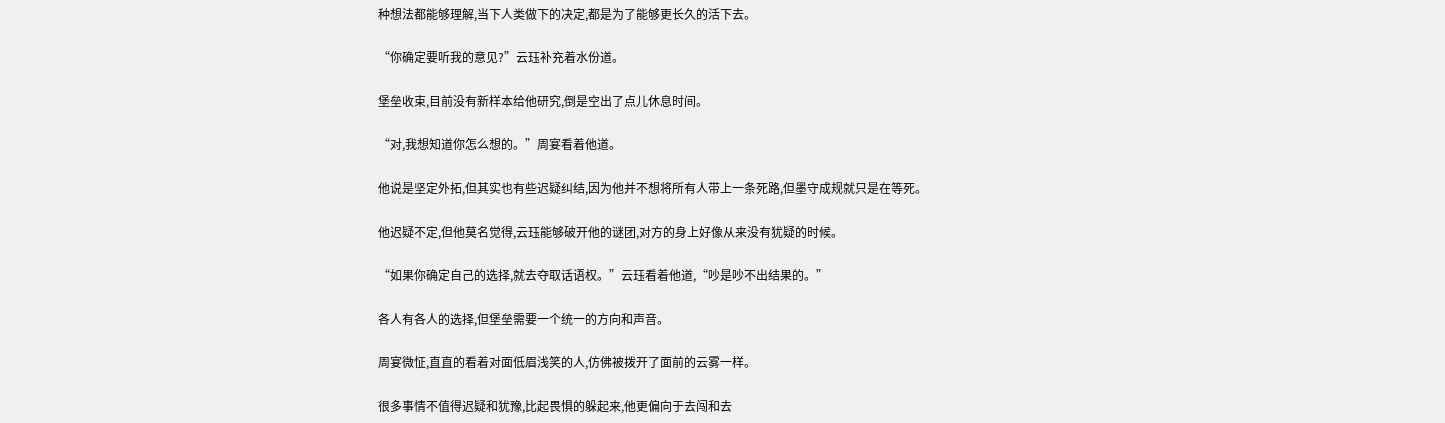种想法都能够理解,当下人类做下的决定,都是为了能够更长久的活下去。

“你确定要听我的意见?”云珏补充着水份道。

堡垒收束,目前没有新样本给他研究,倒是空出了点儿休息时间。

“对,我想知道你怎么想的。”周宴看着他道。

他说是坚定外拓,但其实也有些迟疑纠结,因为他并不想将所有人带上一条死路,但墨守成规就只是在等死。

他迟疑不定,但他莫名觉得,云珏能够破开他的谜团,对方的身上好像从来没有犹疑的时候。

“如果你确定自己的选择,就去夺取话语权。”云珏看着他道,“吵是吵不出结果的。”

各人有各人的选择,但堡垒需要一个统一的方向和声音。

周宴微怔,直直的看着对面低眉浅笑的人,仿佛被拨开了面前的云雾一样。

很多事情不值得迟疑和犹豫,比起畏惧的躲起来,他更偏向于去闯和去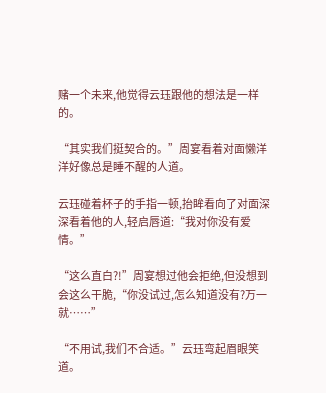赌一个未来,他觉得云珏跟他的想法是一样的。

“其实我们挺契合的。”周宴看着对面懒洋洋好像总是睡不醒的人道。

云珏碰着杯子的手指一顿,抬眸看向了对面深深看着他的人,轻启唇道:“我对你没有爱情。”

“这么直白?!”周宴想过他会拒绝,但没想到会这么干脆,“你没试过,怎么知道没有?万一就……”

“不用试,我们不合适。”云珏弯起眉眼笑道。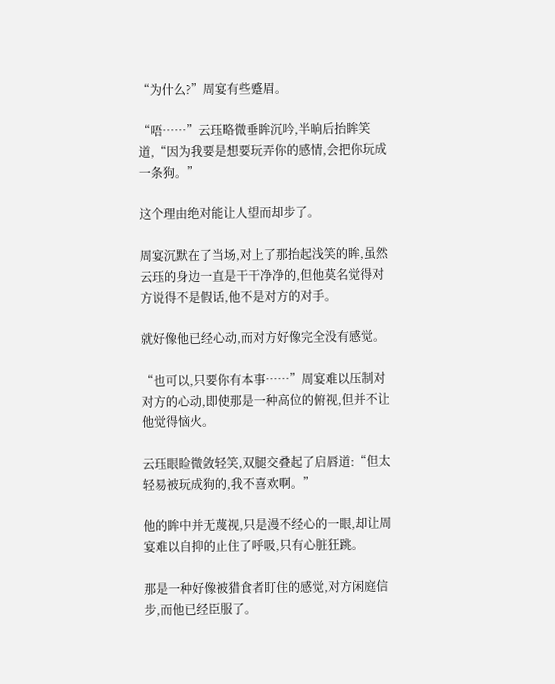“为什么?”周宴有些蹙眉。

“唔……”云珏略微垂眸沉吟,半晌后抬眸笑道,“因为我要是想要玩弄你的感情,会把你玩成一条狗。”

这个理由绝对能让人望而却步了。

周宴沉默在了当场,对上了那抬起浅笑的眸,虽然云珏的身边一直是干干净净的,但他莫名觉得对方说得不是假话,他不是对方的对手。

就好像他已经心动,而对方好像完全没有感觉。

“也可以,只要你有本事……”周宴难以压制对对方的心动,即使那是一种高位的俯视,但并不让他觉得恼火。

云珏眼睑微敛轻笑,双腿交叠起了启唇道:“但太轻易被玩成狗的,我不喜欢啊。”

他的眸中并无蔑视,只是漫不经心的一眼,却让周宴难以自抑的止住了呼吸,只有心脏狂跳。

那是一种好像被猎食者盯住的感觉,对方闲庭信步,而他已经臣服了。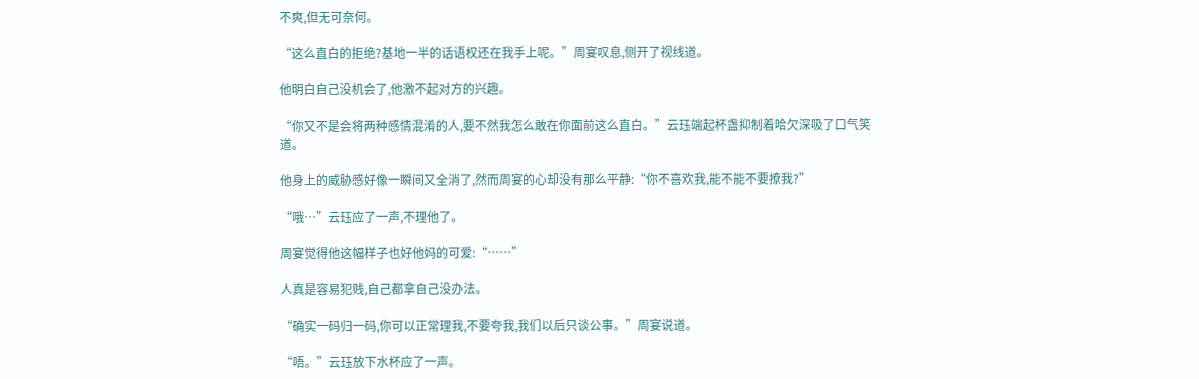不爽,但无可奈何。

“这么直白的拒绝?基地一半的话语权还在我手上呢。”周宴叹息,侧开了视线道。

他明白自己没机会了,他激不起对方的兴趣。

“你又不是会将两种感情混淆的人,要不然我怎么敢在你面前这么直白。”云珏端起杯盏抑制着哈欠深吸了口气笑道。

他身上的威胁感好像一瞬间又全消了,然而周宴的心却没有那么平静:“你不喜欢我,能不能不要撩我?”

“哦…”云珏应了一声,不理他了。

周宴觉得他这幅样子也好他妈的可爱:“……”

人真是容易犯贱,自己都拿自己没办法。

“确实一码归一码,你可以正常理我,不要夸我,我们以后只谈公事。”周宴说道。

“唔。”云珏放下水杯应了一声。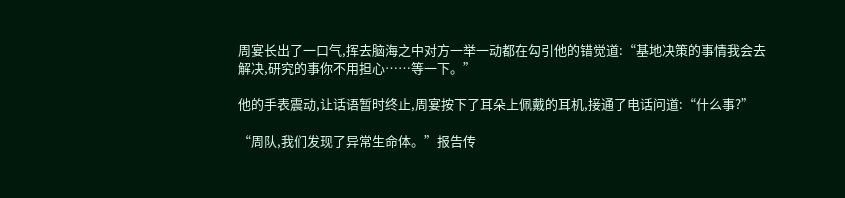周宴长出了一口气,挥去脑海之中对方一举一动都在勾引他的错觉道:“基地决策的事情我会去解决,研究的事你不用担心……等一下。”

他的手表震动,让话语暂时终止,周宴按下了耳朵上佩戴的耳机,接通了电话问道:“什么事?”

“周队,我们发现了异常生命体。”报告传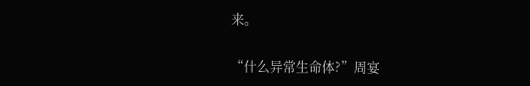来。

“什么异常生命体?”周宴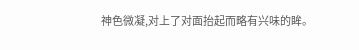神色微凝,对上了对面抬起而略有兴味的眸。